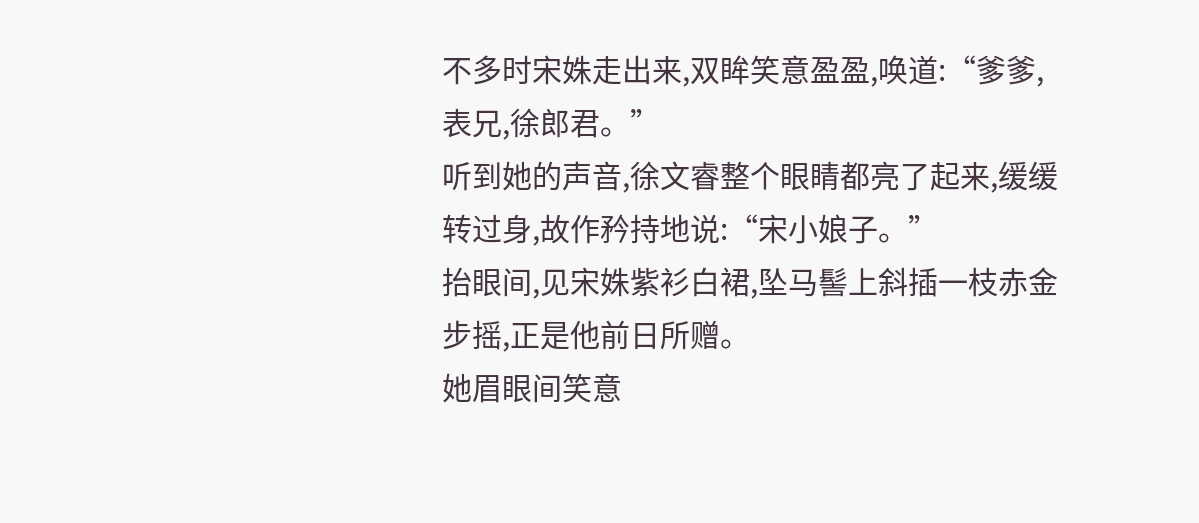不多时宋姝走出来,双眸笑意盈盈,唤道:“爹爹,表兄,徐郎君。”
听到她的声音,徐文睿整个眼睛都亮了起来,缓缓转过身,故作矜持地说:“宋小娘子。”
抬眼间,见宋姝紫衫白裙,坠马髻上斜插一枝赤金步摇,正是他前日所赠。
她眉眼间笑意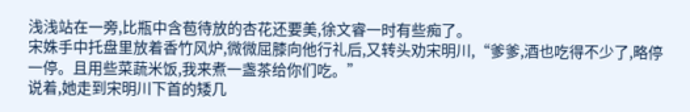浅浅站在一旁,比瓶中含苞待放的杏花还要美,徐文睿一时有些痴了。
宋姝手中托盘里放着香竹风炉,微微屈膝向他行礼后,又转头劝宋明川,“爹爹,酒也吃得不少了,略停一停。且用些菜蔬米饭,我来煮一盏茶给你们吃。”
说着,她走到宋明川下首的矮几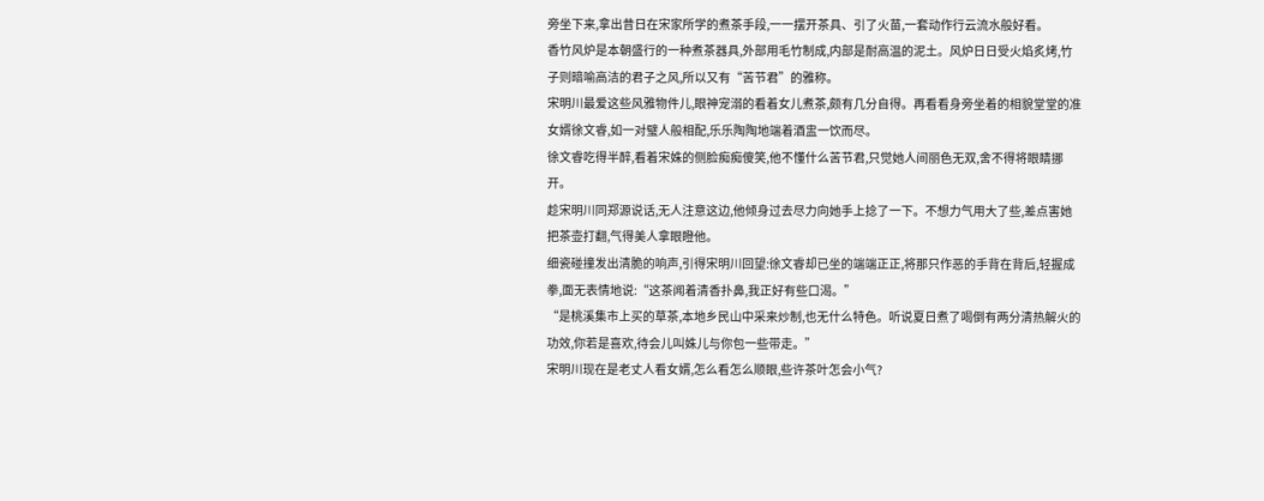旁坐下来,拿出昔日在宋家所学的煮茶手段,一一摆开茶具、引了火苗,一套动作行云流水般好看。
香竹风炉是本朝盛行的一种煮茶器具,外部用毛竹制成,内部是耐高温的泥土。风炉日日受火焰炙烤,竹子则暗喻高洁的君子之风,所以又有“苦节君”的雅称。
宋明川最爱这些风雅物件儿,眼神宠溺的看着女儿煮茶,颇有几分自得。再看看身旁坐着的相貌堂堂的准女婿徐文睿,如一对璧人般相配,乐乐陶陶地端着酒盅一饮而尽。
徐文睿吃得半醉,看着宋姝的侧脸痴痴傻笑,他不懂什么苦节君,只觉她人间丽色无双,舍不得将眼睛挪开。
趁宋明川同郑源说话,无人注意这边,他倾身过去尽力向她手上捻了一下。不想力气用大了些,差点害她把茶壶打翻,气得美人拿眼瞪他。
细瓷碰撞发出清脆的响声,引得宋明川回望:徐文睿却已坐的端端正正,将那只作恶的手背在背后,轻握成拳,面无表情地说:“这茶闻着清香扑鼻,我正好有些口渴。”
“是桃溪集市上买的草茶,本地乡民山中采来炒制,也无什么特色。听说夏日煮了喝倒有两分清热解火的功效,你若是喜欢,待会儿叫姝儿与你包一些带走。”
宋明川现在是老丈人看女婿,怎么看怎么顺眼,些许茶叶怎会小气?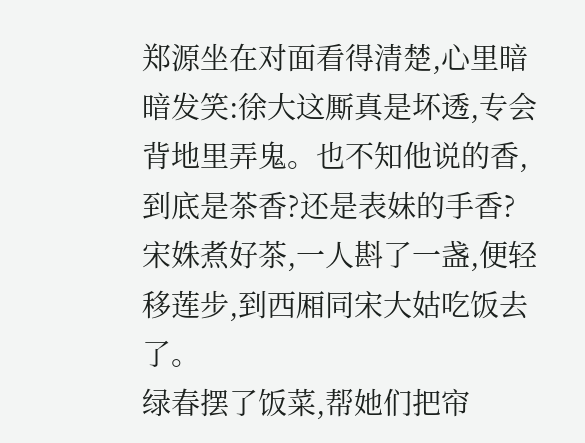郑源坐在对面看得清楚,心里暗暗发笑:徐大这厮真是坏透,专会背地里弄鬼。也不知他说的香,到底是茶香?还是表妹的手香?
宋姝煮好茶,一人斟了一盏,便轻移莲步,到西厢同宋大姑吃饭去了。
绿春摆了饭菜,帮她们把帘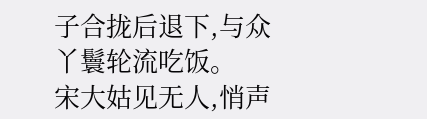子合拢后退下,与众丫鬟轮流吃饭。
宋大姑见无人,悄声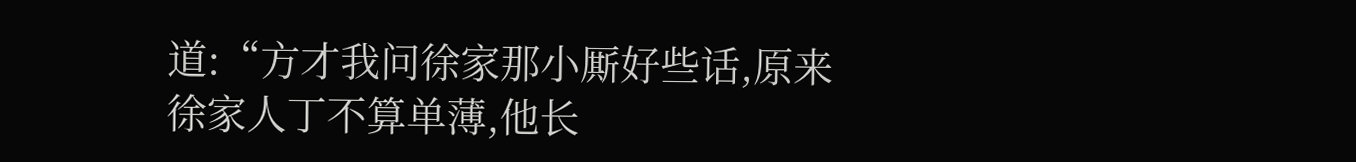道:“方才我问徐家那小厮好些话,原来徐家人丁不算单薄,他长